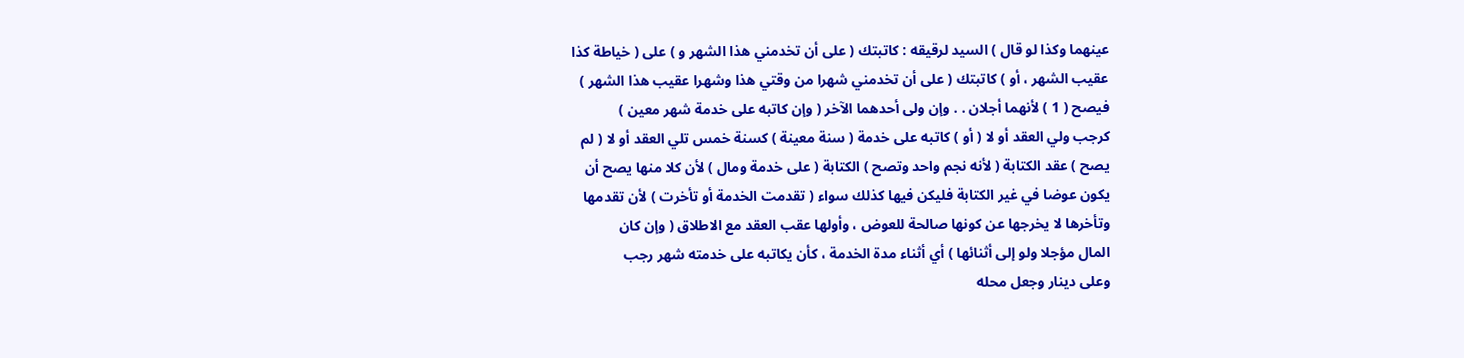عينهما وكذا لو قال ) السيد لرقيقه : كاتبتك ( على أن تخدمني هذا الشهر و ) على ( خياطة كذا
عقيب الشهر ، أو ) كاتبتك ( على أن تخدمني شهرا من وقتي هذا وشهرا عقيب هذا الشهر )
فيصح ( 1 ) لأنهما أجلان . . وإن ولى أحدهما الآخر ( وإن كاتبه على خدمة شهر معين )
كرجب ولي العقد أو لا ( أو ) كاتبه على خدمة ( سنة معينة ) كسنة خمس تلي العقد أو لا ( لم
يصح ) عقد الكتابة ( لأنه نجم واحد وتصح ) الكتابة ( على خدمة ومال ) لأن كلا منها يصح أن
يكون عوضا في غير الكتابة فليكن فيها كذلك سواء ( تقدمت الخدمة أو تأخرت ) لأن تقدمها
وتأخرها لا يخرجها عن كونها صالحة للعوض ، وأولها عقب العقد مع الاطلاق ( وإن كان
المال مؤجلا ولو إلى أثنائها ) أي أثناء مدة الخدمة ، كأن يكاتبه على خدمته شهر رجب
وعلى دينار وجعل محله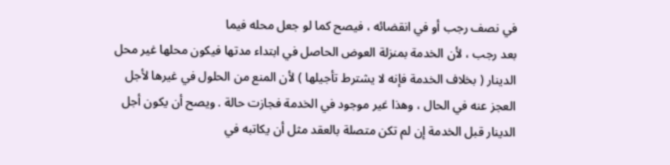في نصف رجب أو في انقضائه ، فيصح كما لو جعل محله فيما
بعد رجب ، لأن الخدمة بمنزلة العوض الحاصل في ابتداء مدتها فيكون محلها غير محل
الدينار ( بخلاف الخدمة فإنه لا يشترط تأجيلها ) لأن المنع من الحلول في غيرها لأجل
العجز عنه في الحال ، وهذا غير موجود في الخدمة فجازت حالة . ويصح أن يكون أجل
الدينار قبل الخدمة إن لم تكن متصلة بالعقد مثل أن يكاتبه في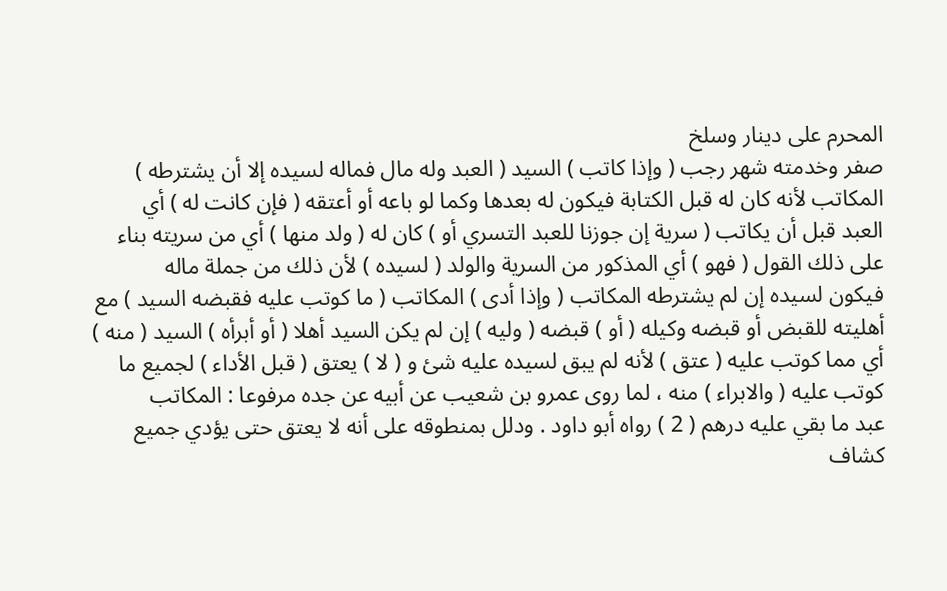المحرم على دينار وسلخ
صفر وخدمته شهر رجب ( وإذا كاتب ) السيد ( العبد وله مال فماله لسيده إلا أن يشترطه )
المكاتب لأنه كان له قبل الكتابة فيكون له بعدها وكما لو باعه أو أعتقه ( فإن كانت له ) أي
العبد قبل أن يكاتب ( سرية إن جوزنا للعبد التسري أو ) كان له ( ولد منها ) أي من سريته بناء
على ذلك القول ( فهو ) أي المذكور من السرية والولد ( لسيده ) لأن ذلك من جملة ماله
فيكون لسيده إن لم يشترطه المكاتب ( وإذا أدى ) المكاتب ( ما كوتب عليه فقبضه السيد ) مع
أهليته للقبض أو قبضه وكيله ( أو ) قبضه ( وليه ) إن لم يكن السيد أهلا ( أو أبرأه ) السيد ( منه )
أي مما كوتب عليه ( عتق ) لأنه لم يبق لسيده عليه شئ و ( لا ) يعتق ( قبل الأداء ) لجميع ما
كوتب عليه ( والابراء ) منه ، لما روى عمرو بن شعيب عن أبيه عن جده مرفوعا : المكاتب
عبد ما بقي عليه درهم ( 2 ) رواه أبو داود . ودلل بمنطوقه على أنه لا يعتق حتى يؤدي جميع
كشاف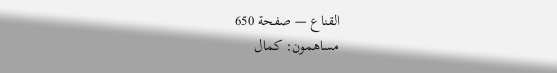القناع — صفحة 650
مساهمون: كمال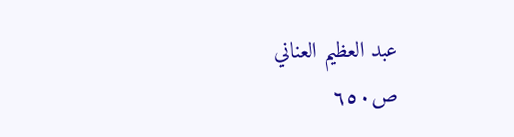عبد العظيم العناني
ص٦٥٠